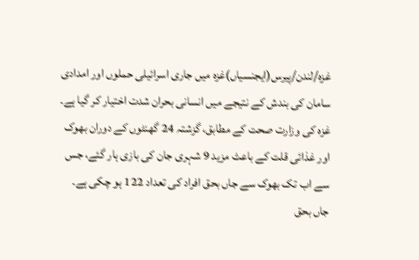غزہ/لندن/پیرس(ایجنسیاں)غزہ میں جاری اسرائیلی حملوں اور امدادی سامان کی بندش کے نتیجے میں انسانی بحران شدت اختیار کر گیا ہے۔ غزہ کی وزارت صحت کے مطابق، گزشتہ 24 گھنٹوں کے دوران بھوک اور غذائی قلت کے باعث مزید 9 شہری جان کی بازی ہار گئے، جس سے اب تک بھوک سے جاں بحق افراد کی تعداد 122 ہو چکی ہے۔ جاں بحق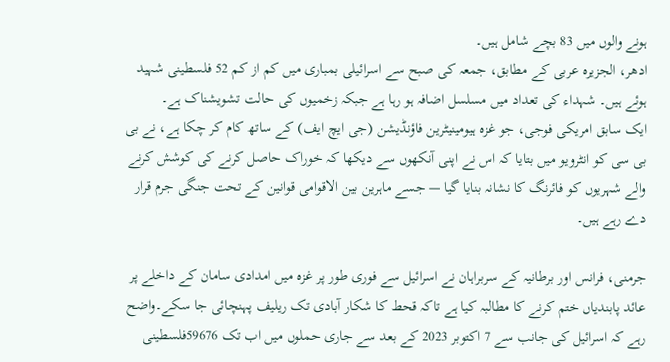ہونے والوں میں 83 بچے شامل ہیں۔
ادھر، الجزیرہ عربی کے مطابق، جمعہ کی صبح سے اسرائیلی بمباری میں کم از کم 52 فلسطینی شہید ہوئے ہیں۔ شہداء کی تعداد میں مسلسل اضافہ ہو رہا ہے جبکہ زخمیوں کی حالت تشویشناک ہے۔
ایک سابق امریکی فوجی، جو غزہ ہیومینیٹرین فاؤنڈیشن (جی ایچ ایف) کے ساتھ کام کر چکا ہے، نے بی بی سی کو انٹرویو میں بتایا کہ اس نے اپنی آنکھوں سے دیکھا کہ خوراک حاصل کرنے کی کوشش کرنے والے شہریوں کو فائرنگ کا نشانہ بنایا گیا — جسے ماہرین بین الاقوامی قوانین کے تحت جنگی جرم قرار دے رہے ہیں۔

جرمنی، فرانس اور برطانیہ کے سربراہان نے اسرائیل سے فوری طور پر غزہ میں امدادی سامان کے داخلے پر عائد پابندیاں ختم کرنے کا مطالبہ کیا ہے تاکہ قحط کا شکار آبادی تک ریلیف پہنچائی جا سکے۔واضح رہے کہ اسرائیل کی جانب سے 7 اکتوبر 2023 کے بعد سے جاری حملوں میں اب تک 59676فلسطینی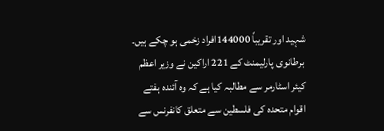شہید اور تقریباً 144000افراد زخمی ہو چکے ہیں۔
برطانوی پارلیمنٹ کے 221 اراکین نے وزیر اعظم کیئر اسٹارمر سے مطالبہ کیا ہے کہ وہ آئندہ ہفتے اقوام متحدہ کی فلسطین سے متعلق کانفرنس سے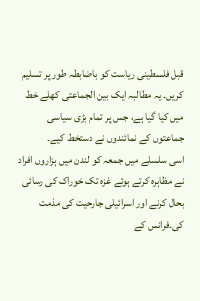قبل فلسطینی ریاست کو باضابطہ طور پر تسلیم کریں۔ یہ مطالبہ ایک بین الجماعتی کھلے خط میں کیا گیا ہے، جس پر تمام بڑی سیاسی جماعتوں کے نمائندوں نے دستخط کیے۔
اسی سلسلے میں جمعہ کو لندن میں ہزاروں افراد نے مظاہرہ کرتے ہوئے غزہ تک خوراک کی رسائی بحال کرنے اور اسرائیلی جارحیت کی مذمت کی۔فرانس کے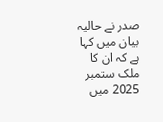صدر نے حالیہ بیان میں کہا ہے کہ ان کا ملک ستمبر 2025 میں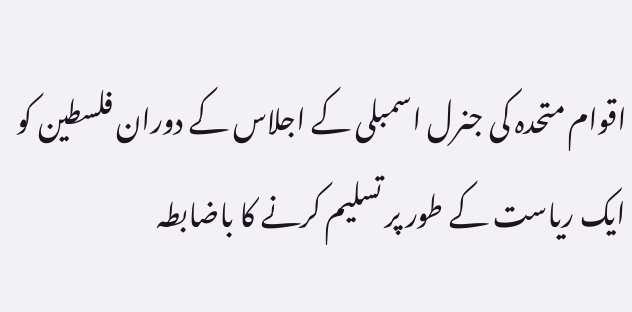اقوام متحدہ کی جنرل اسمبلی کے اجلاس کے دوران فلسطین کو ایک ریاست کے طور پر تسلیم کرنے کا باضابطہ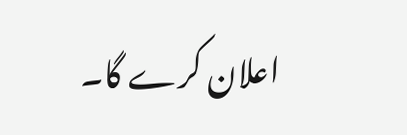اعلان کرے گا۔